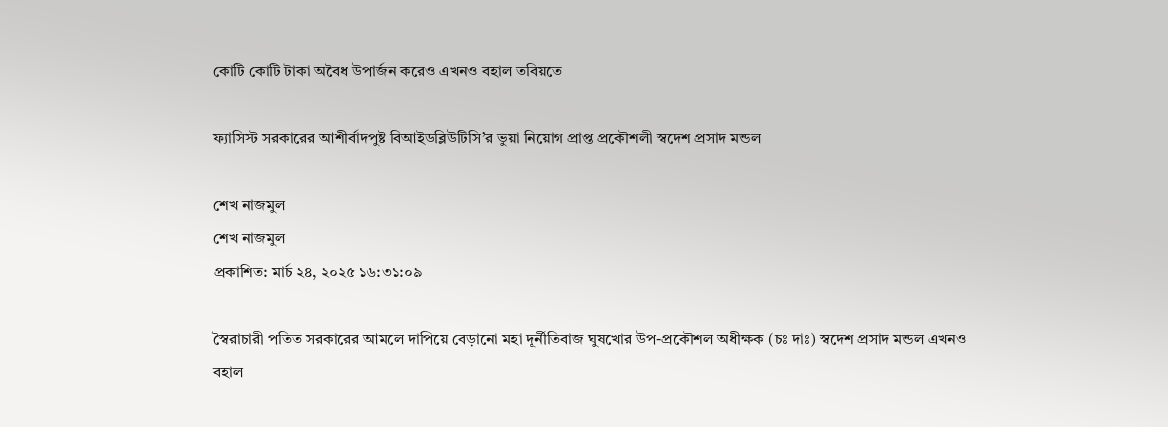কোটি কোটি টাকা অবৈধ উপার্জন করেও এখনও বহাল তবিয়তে

ফ্যাসিস্ট সরকারের আশীর্বাদপুষ্ট বিআইডব্লিউটিসি’র ভুয়া নিয়োগ প্রাপ্ত প্রকৌশলী স্বদেশ প্রসাদ মন্ডল

শেখ নাজমুল
শেখ নাজমুল
প্রকাশিত: মার্চ ২৪, ২০২৫ ১৬:৩১:০৯

স্বৈরাচারী পতিত সরকারের আমলে দাপিয়ে বেড়ানো মহা দূর্নীতিবাজ ঘুষখোর উপ-প্রকৌশল অধীক্ষক (চঃ দাঃ) স্বদেশ প্রসাদ মন্ডল এখনও বহাল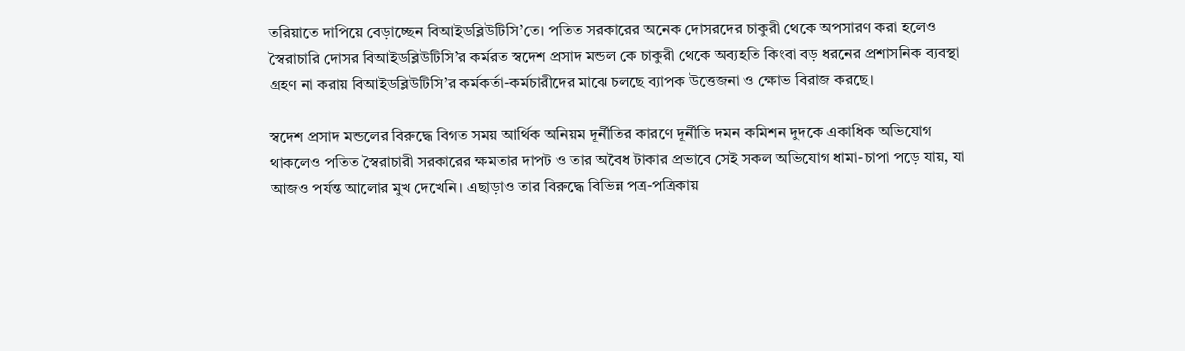তরিয়াতে দাপিয়ে বেড়াচ্ছেন বিআইডব্লিউটিসি’তে। পতিত সরকারের অনেক দোসরদের চাকুরী থেকে অপসারণ করা হলেও স্বৈরাচারি দোসর বিআইডব্লিউটিসি’র কর্মরত স্বদেশ প্রসাদ মন্ডল কে চাকুরী থেকে অব্যহতি কিংবা বড় ধরনের প্রশাসনিক ব্যবস্থা গ্রহণ না করায় বিআইডব্লিউটিসি’র কর্মকর্তা-কর্মচারীদের মাঝে চলছে ব্যাপক উত্তেজনা ও ক্ষোভ বিরাজ করছে।

স্বদেশ প্রসাদ মন্ডলের বিরুদ্ধে বিগত সময় আর্থিক অনিয়ম দূর্নীতির কারণে দূর্নীতি দমন কমিশন দুদকে একাধিক অভিযোগ থাকলেও পতিত স্বৈরাচারী সরকারের ক্ষমতার দাপট ও তার অবৈধ টাকার প্রভাবে সেই সকল অভিযোগ ধামা-চাপা পড়ে যায়, যা আজও পর্যন্ত আলোর মুখ দেখেনি। এছাড়াও তার বিরুদ্ধে বিভিন্ন পত্র-পত্রিকায়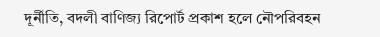দূর্নীতি, বদলী বাণিজ্য রিপোর্ট প্রকাশ হলে নৌপরিবহন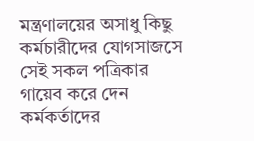মন্ত্রণালয়ের অসাধু কিছু কর্মচারীদের যোগসাজসে সেই সকল পত্রিকার গায়েব করে দেন কর্মকর্তাদের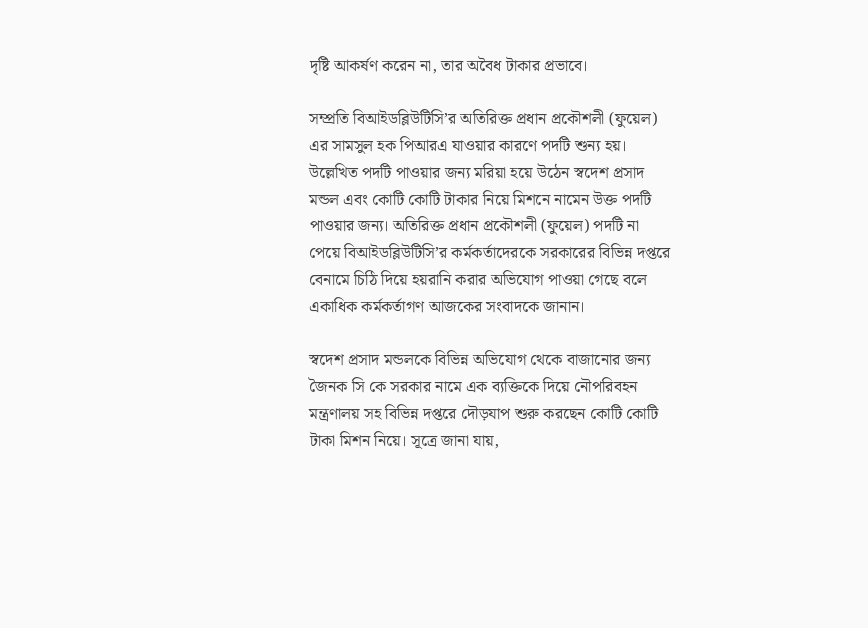দৃষ্টি আকর্ষণ করেন না, তার অবৈধ টাকার প্রভাবে।

সম্প্রতি বিআইডব্লিউটিসি’র অতিরিক্ত প্রধান প্রকৌশলী (ফুয়েল) এর সামসুল হক পিআরএ যাওয়ার কারণে পদটি শুন্য হয়। উল্লেখিত পদটি পাওয়ার জন্য মরিয়া হয়ে উঠেন স্বদেশ প্রসাদ মন্ডল এবং কোটি কোটি টাকার নিয়ে মিশনে নামেন উক্ত পদটি পাওয়ার জন্য। অতিরিক্ত প্রধান প্রকৌশলী (ফুয়েল) পদটি না পেয়ে বিআইডব্লিউটিসি’র কর্মকর্তাদেরকে সরকারের বিভিন্ন দপ্তরে বেনামে চিঠি দিয়ে হয়রানি করার অভিযোগ পাওয়া গেছে বলে একাধিক কর্মকর্তাগণ আজকের সংবাদকে জানান।

স্বদেশ প্রসাদ মন্ডলকে বিভিন্ন অভিযোগ থেকে বাজানোর জন্য জৈনক সি কে সরকার নামে এক ব্যক্তিকে দিয়ে নৌপরিবহন মন্ত্রণালয় সহ বিভিন্ন দপ্তরে দৌড়যাপ শুরু করছেন কোটি কোটি টাকা মিশন নিয়ে। সূত্রে জানা যায়,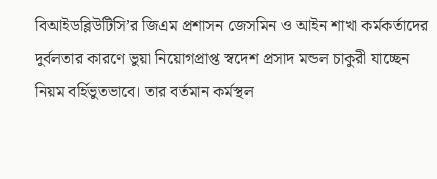বিআইডব্লিউটিসি’র জিএম প্রশাসন জেসমিন ও আইন শাখা কর্মকর্তাদের দুর্বলতার কারণে ভুয়া নিয়োগপ্রাপ্ত স্বদেশ প্রসাদ মন্ডল চাকুরী যাচ্ছেন নিয়ম বর্হিভুতভাবে। তার বর্তমান কর্মস্থল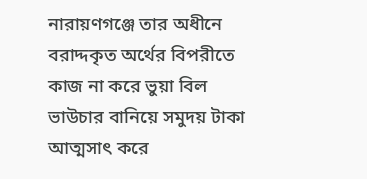নারায়ণগঞ্জে তার অধীনে বরাদ্দকৃত অর্থের বিপরীতে কাজ না করে ভুয়া বিল ভাউচার বানিয়ে সমুদয় টাকা আত্মসাৎ করে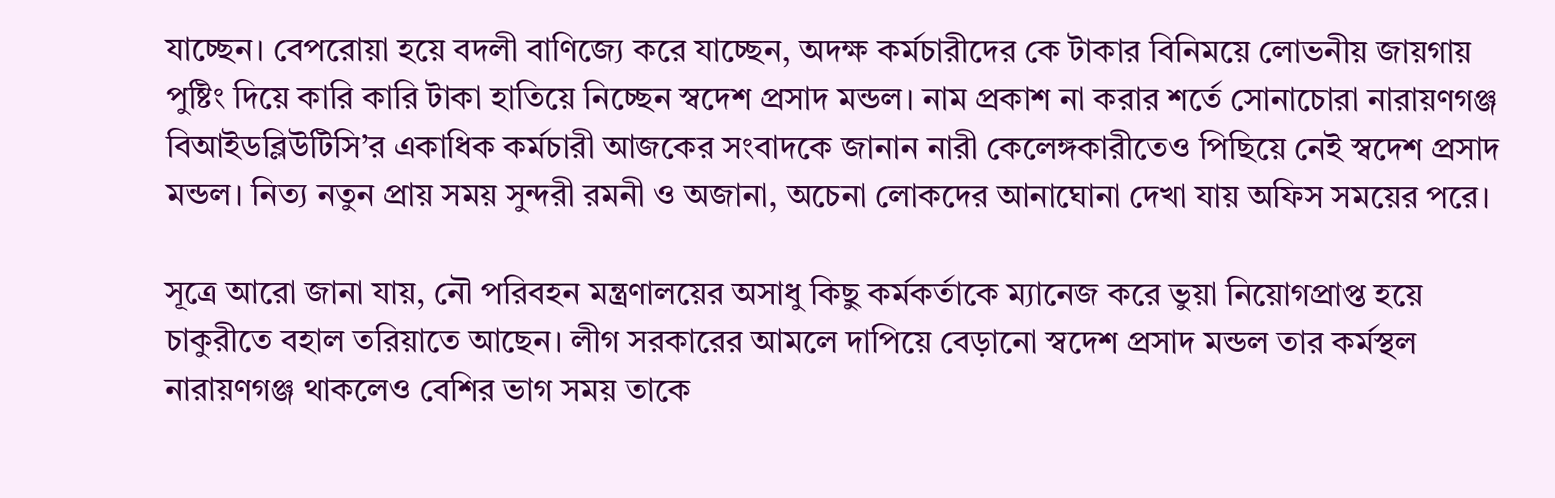যাচ্ছেন। বেপরোয়া হয়ে বদলী বাণিজ্যে করে যাচ্ছেন, অদক্ষ কর্মচারীদের কে টাকার বিনিময়ে লোভনীয় জায়গায় পুষ্টিং দিয়ে কারি কারি টাকা হাতিয়ে নিচ্ছেন স্বদেশ প্রসাদ মন্ডল। নাম প্রকাশ না করার শর্তে সোনাচোরা নারায়ণগঞ্জ বিআইডব্লিউটিসি’র একাধিক কর্মচারী আজকের সংবাদকে জানান নারী কেলেঙ্গকারীতেও পিছিয়ে নেই স্বদেশ প্রসাদ মন্ডল। নিত্য নতুন প্রায় সময় সুন্দরী রমনী ও অজানা, অচেনা লোকদের আনাঘোনা দেখা যায় অফিস সময়ের পরে।

সূত্রে আরো জানা যায়, নৌ পরিবহন মন্ত্রণালয়ের অসাধু কিছু কর্মকর্তাকে ম্যানেজ করে ভুয়া নিয়োগপ্রাপ্ত হয়ে চাকুরীতে বহাল তরিয়াতে আছেন। লীগ সরকারের আমলে দাপিয়ে বেড়ানো স্বদেশ প্রসাদ মন্ডল তার কর্মস্থল নারায়ণগঞ্জ থাকলেও বেশির ভাগ সময় তাকে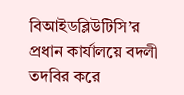বিআইডব্লিউটিসি’র প্রধান কার্যালয়ে বদলী তদবির করে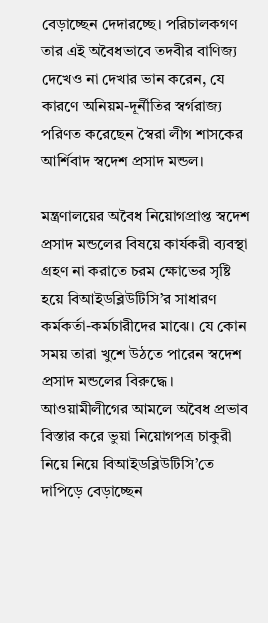বেড়াচ্ছেন দেদারচ্ছে। পরিচালকগণ তার এই অবৈধভাবে তদবীর বাণিজ্য দেখেও না দেখার ভান করেন, যে কারণে অনিয়ম-দূর্নীতির স্বর্গরাজ্য পরিণত করেছেন স্বৈরা লীগ শাসকের আর্শিবাদ স্বদেশ প্রসাদ মন্ডল।

মন্ত্রণালয়ের অবৈধ নিয়োগপ্রাপ্ত স্বদেশ প্রসাদ মন্ডলের বিষয়ে কার্যকরী ব্যবস্থা গ্রহণ না করাতে চরম ক্ষোভের সৃষ্টি হয়ে বিআইডব্লিউটিসি’র সাধারণ কর্মকর্তা-কর্মচারীদের মাঝে। যে কোন সময় তারা খুশে উঠতে পারেন স্বদেশ প্রসাদ মন্ডলের বিরুদ্ধে। আওয়ামীলীগের আমলে অবৈধ প্রভাব বিস্তার করে ভুয়া নিয়োগপত্র চাকুরী নিয়ে নিয়ে বিআইডব্লিউটিসি’তে দাপিড়ে বেড়াচ্ছেন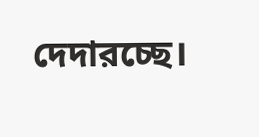দেদারচ্ছে।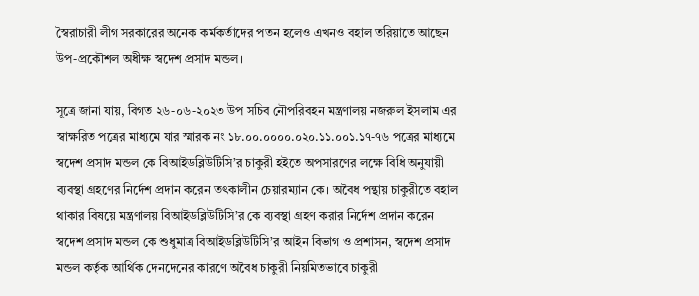স্বৈরাচারী লীগ সরকারের অনেক কর্মকর্তাদের পতন হলেও এখনও বহাল তরিয়াতে আছেন উপ-প্রকৌশল অধীক্ষ স্বদেশ প্রসাদ মন্ডল।

সূত্রে জানা যায়, বিগত ২৬-০৬-২০২৩ উপ সচিব নৌপরিবহন মন্ত্রণালয় নজরুল ইসলাম এর স্বাক্ষরিত পত্রের মাধ্যমে যার স্মারক নং ১৮.০০.০০০০.০২০.১১.০০১.১৭-৭৬ পত্রের মাধ্যমে স্বদেশ প্রসাদ মন্ডল কে বিআইডব্লিউটিসি’র চাকুরী হইতে অপসারণের লক্ষে বিধি অনুযায়ী ব্যবস্থা গ্রহণের নির্দেশ প্রদান করেন তৎকালীন চেয়ারম্যান কে। অবৈধ পন্থায় চাকুরীতে বহাল থাকার বিষয়ে মন্ত্রণালয় বিআইডব্লিউটিসি’র কে ব্যবস্থা গ্রহণ করার নির্দেশ প্রদান করেন স্বদেশ প্রসাদ মন্ডল কে শুধুমাত্র বিআইডব্লিউটিসি’র আইন বিভাগ ও প্রশাসন, স্বদেশ প্রসাদ মন্ডল কর্তৃক আর্থিক দেনদেনের কারণে অবৈধ চাকুরী নিয়মিতভাবে চাকুরী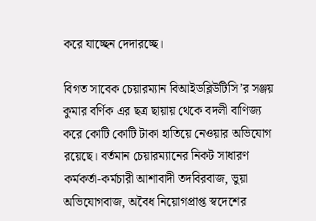করে যাচ্ছেন দেদারচ্ছে।

বিগত সাবেক চেয়ারম্যান বিআইডব্লিউটিসি’র সঞ্জয় কুমার বর্ণিক এর ছত্র ছায়ায় থেকে বদলী বাণিজ্য করে কোটি কোটি টাকা হাতিয়ে নেওয়ার অভিযোগ রয়েছে। বর্তমান চেয়ারম্যানের নিকট সাধারণ কর্মকর্তা-কর্মচারী আশাবাদী তদবিরবাজ, ভুয়া অভিযোগবাজ, অবৈধ নিয়োগপ্রাপ্ত স্বদেশের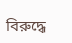বিরুদ্ধে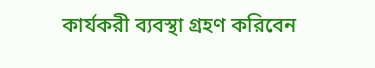কার্যকরী ব্যবস্থা গ্রহণ করিবেন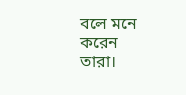বলে মনে করেন তারা।